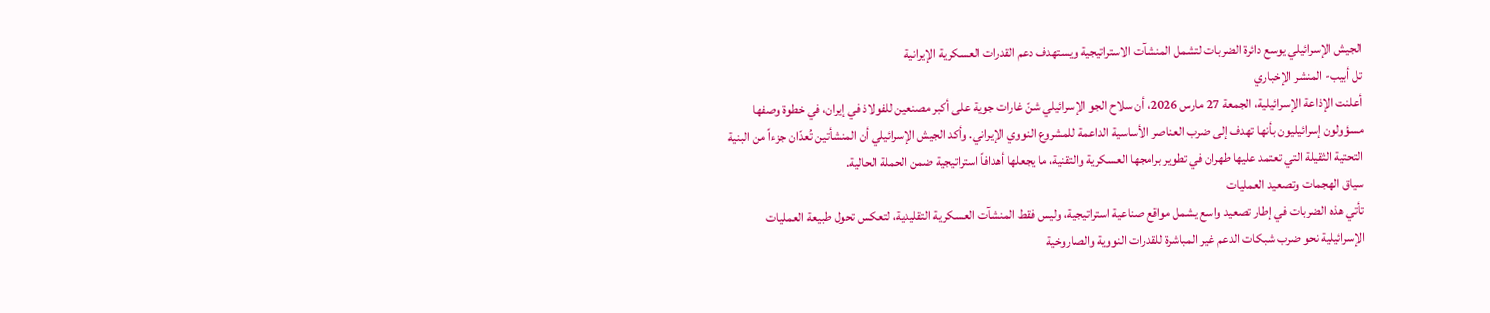الجيش الإسرائيلي يوسع دائرة الضربات لتشمل المنشآت الاستراتيجية ويستهدف دعم القدرات العسكرية الإيرانية
تل أبيب- المنشر الإخباري
أعلنت الإذاعة الإسرائيلية، الجمعة 27 مارس 2026، أن سلاح الجو الإسرائيلي شنّ غارات جوية على أكبر مصنعين للفولاذ في إيران، في خطوة وصفها مسؤولون إسرائيليون بأنها تهدف إلى ضرب العناصر الأساسية الداعمة للمشروع النووي الإيراني. وأكد الجيش الإسرائيلي أن المنشأتين تُعدّان جزءاً من البنية التحتية الثقيلة التي تعتمد عليها طهران في تطوير برامجها العسكرية والتقنية، ما يجعلها أهدافاً استراتيجية ضمن الحملة الحالية.
سياق الهجمات وتصعيد العمليات
تأتي هذه الضربات في إطار تصعيد واسع يشمل مواقع صناعية استراتيجية، وليس فقط المنشآت العسكرية التقليدية، لتعكس تحول طبيعة العمليات الإسرائيلية نحو ضرب شبكات الدعم غير المباشرة للقدرات النووية والصاروخية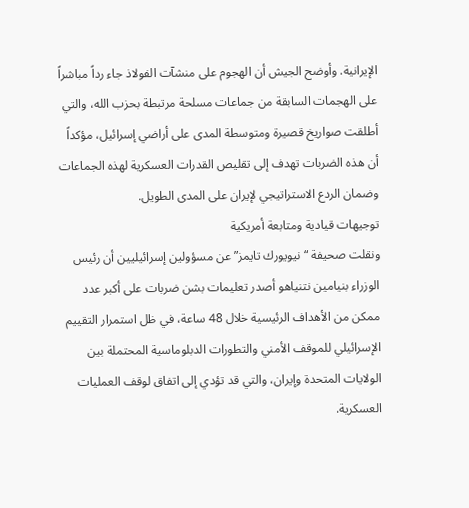الإيرانية. وأوضح الجيش أن الهجوم على منشآت الفولاذ جاء رداً مباشراً على الهجمات السابقة من جماعات مسلحة مرتبطة بحزب الله، والتي أطلقت صواريخ قصيرة ومتوسطة المدى على أراضي إسرائيل، مؤكداً أن هذه الضربات تهدف إلى تقليص القدرات العسكرية لهذه الجماعات وضمان الردع الاستراتيجي لإيران على المدى الطويل.
توجيهات قيادية ومتابعة أمريكية
ونقلت صحيفة “نيويورك تايمز” عن مسؤولين إسرائيليين أن رئيس الوزراء بنيامين نتنياهو أصدر تعليمات بشن ضربات على أكبر عدد ممكن من الأهداف الرئيسية خلال 48 ساعة، في ظل استمرار التقييم الإسرائيلي للموقف الأمني والتطورات الدبلوماسية المحتملة بين الولايات المتحدة وإيران، والتي قد تؤدي إلى اتفاق لوقف العمليات العسكرية.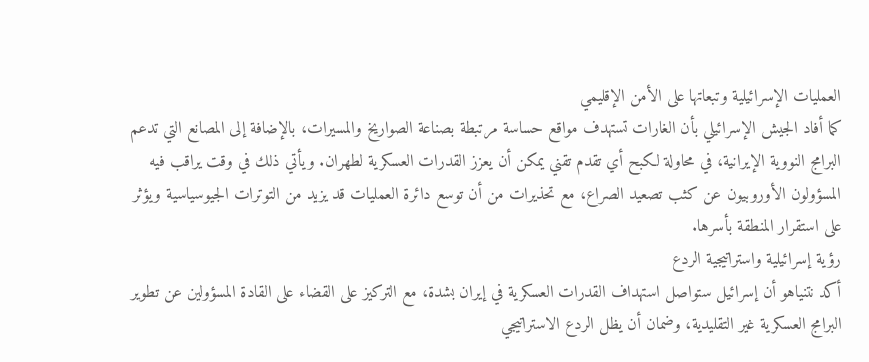العمليات الإسرائيلية وتبعاتها على الأمن الإقليمي
كما أفاد الجيش الإسرائيلي بأن الغارات تستهدف مواقع حساسة مرتبطة بصناعة الصواريخ والمسيرات، بالإضافة إلى المصانع التي تدعم البرامج النووية الإيرانية، في محاولة لكبح أي تقدم تقني يمكن أن يعزز القدرات العسكرية لطهران. ويأتي ذلك في وقت يراقب فيه المسؤولون الأوروبيون عن كثب تصعيد الصراع، مع تحذيرات من أن توسع دائرة العمليات قد يزيد من التوترات الجيوسياسية ويؤثر على استقرار المنطقة بأسرها.
رؤية إسرائيلية واستراتيجية الردع
أكد نتنياهو أن إسرائيل ستواصل استهداف القدرات العسكرية في إيران بشدة، مع التركيز على القضاء على القادة المسؤولين عن تطوير البرامج العسكرية غير التقليدية، وضمان أن يظل الردع الاستراتيجي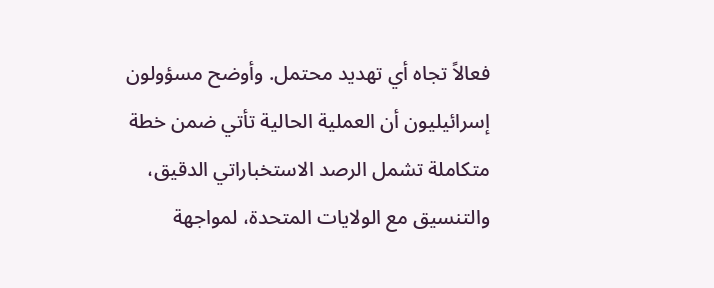فعالاً تجاه أي تهديد محتمل. وأوضح مسؤولون إسرائيليون أن العملية الحالية تأتي ضمن خطة متكاملة تشمل الرصد الاستخباراتي الدقيق، والتنسيق مع الولايات المتحدة، لمواجهة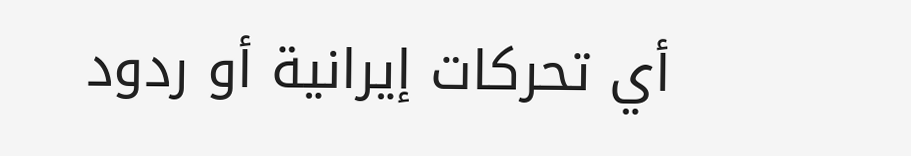أي تحركات إيرانية أو ردود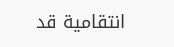انتقامية قد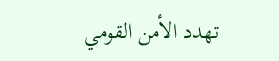تهدد الأمن القومي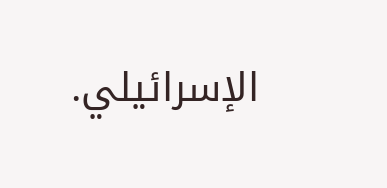الإسرائيلي.